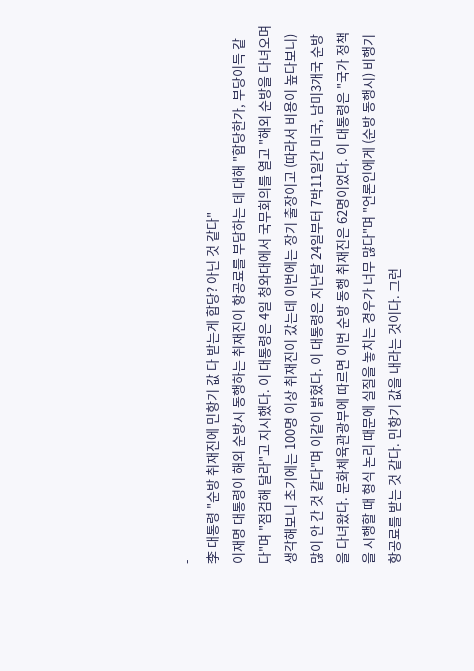-
李 대통령 "순방 취재진에 민항기 값 다 받는게 합당? 아닌 것 같다"
이재명 대통령이 해외 순방시 동행하는 취재진이 항공료를 부담하는 데 대해 "합당한가, 부당이득 같다"며 "점검해 달라"고 지시했다. 이 대통령은 4일 청와대에서 국무회의를 열고 "해외 순방을 다녀오며 생각해보니 초기에는 100명 이상 취재진이 갔는데 이번에는 장기 출장이고 (따라서 비용이 높다보니) 많이 안 간 것 같다"며 이같이 밝혔다. 이 대통령은 지난달 24일부터 7박11일간 미국, 남미3개국 순방을 다녀왔다. 문화체육관광부에 따르면 이번 순방 동행 취재진은 62명이었다. 이 대통령은 "국가 정책을 시행할 때 형식 논리 때문에 실질을 놓치는 경우가 너무 많다"며 "언론인에게 (순방 동행시) 비행기 항공료를 받는 것 같다. 민항기 값을 내라는 것이다. 그런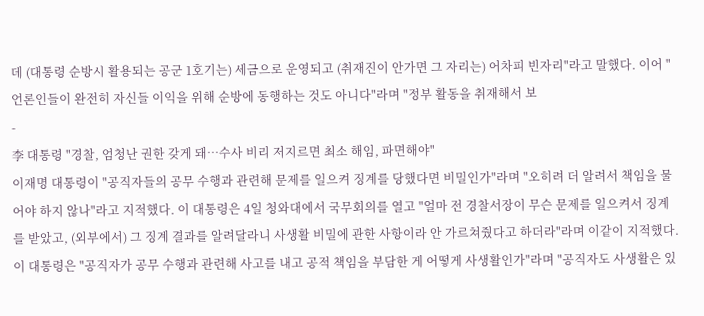데 (대통령 순방시 활용되는 공군 1호기는) 세금으로 운영되고 (취재진이 안가면 그 자리는) 어차피 빈자리"라고 말했다. 이어 "언론인들이 완전히 자신들 이익을 위해 순방에 동행하는 것도 아니다"라며 "정부 활동을 취재해서 보
-
李 대통령 "경찰, 엄청난 권한 갖게 돼…수사 비리 저지르면 최소 해임, 파면해야"
이재명 대통령이 "공직자들의 공무 수행과 관련해 문제를 일으켜 징계를 당했다면 비밀인가"라며 "오히려 더 알려서 책임을 물어야 하지 않나"라고 지적했다. 이 대통령은 4일 청와대에서 국무회의를 열고 "얼마 전 경찰서장이 무슨 문제를 일으켜서 징계를 받았고, (외부에서) 그 징계 결과를 알려달라니 사생활 비밀에 관한 사항이라 안 가르쳐줬다고 하더라"라며 이같이 지적했다. 이 대통령은 "공직자가 공무 수행과 관련해 사고를 내고 공적 책임을 부담한 게 어떻게 사생활인가"라며 "공직자도 사생활은 있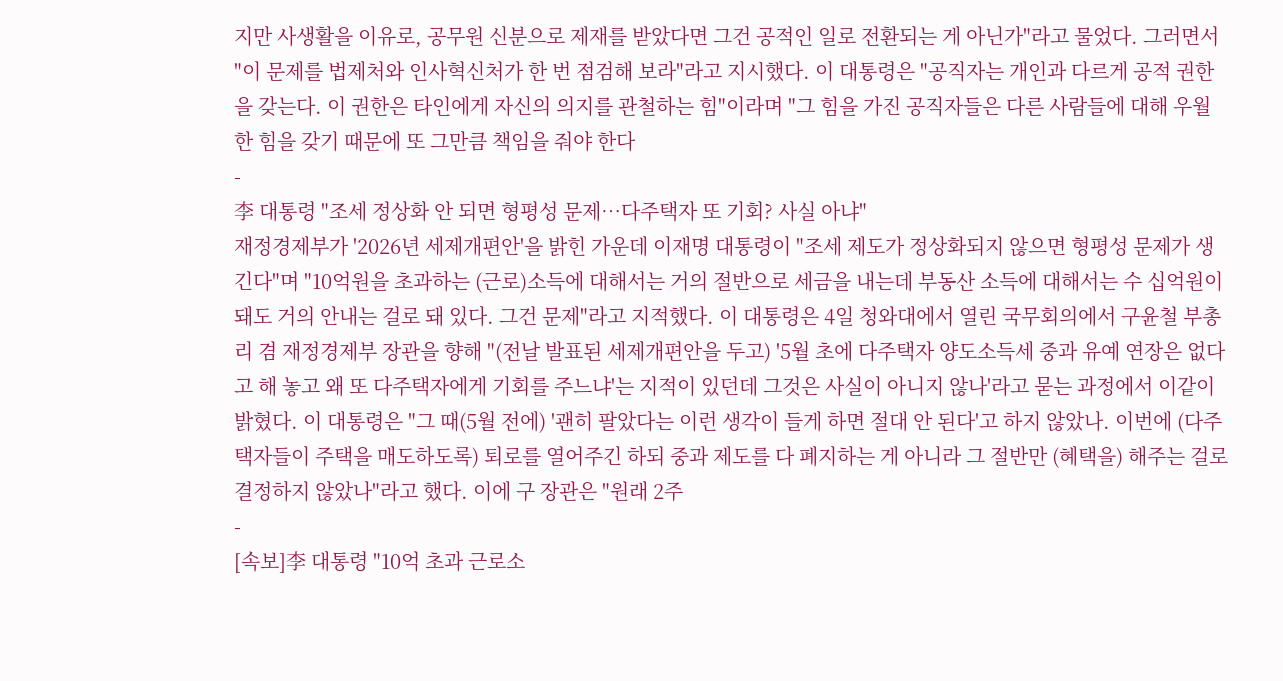지만 사생활을 이유로, 공무원 신분으로 제재를 받았다면 그건 공적인 일로 전환되는 게 아닌가"라고 물었다. 그러면서 "이 문제를 법제처와 인사혁신처가 한 번 점검해 보라"라고 지시했다. 이 대통령은 "공직자는 개인과 다르게 공적 권한을 갖는다. 이 권한은 타인에게 자신의 의지를 관철하는 힘"이라며 "그 힘을 가진 공직자들은 다른 사람들에 대해 우월한 힘을 갖기 때문에 또 그만큼 책임을 줘야 한다
-
李 대통령 "조세 정상화 안 되면 형평성 문제…다주택자 또 기회? 사실 아냐"
재정경제부가 '2026년 세제개편안'을 밝힌 가운데 이재명 대통령이 "조세 제도가 정상화되지 않으면 형평성 문제가 생긴다"며 "10억원을 초과하는 (근로)소득에 대해서는 거의 절반으로 세금을 내는데 부동산 소득에 대해서는 수 십억원이 돼도 거의 안내는 걸로 돼 있다. 그건 문제"라고 지적했다. 이 대통령은 4일 청와대에서 열린 국무회의에서 구윤철 부총리 겸 재정경제부 장관을 향해 "(전날 발표된 세제개편안을 두고) '5월 초에 다주택자 양도소득세 중과 유예 연장은 없다고 해 놓고 왜 또 다주택자에게 기회를 주느냐'는 지적이 있던데 그것은 사실이 아니지 않나'라고 묻는 과정에서 이같이 밝혔다. 이 대통령은 "그 때(5월 전에) '괜히 팔았다는 이런 생각이 들게 하면 절대 안 된다'고 하지 않았나. 이번에 (다주택자들이 주택을 매도하도록) 퇴로를 열어주긴 하되 중과 제도를 다 폐지하는 게 아니라 그 절반만 (혜택을) 해주는 걸로 결정하지 않았나"라고 했다. 이에 구 장관은 "원래 2주
-
[속보]李 대통령 "10억 초과 근로소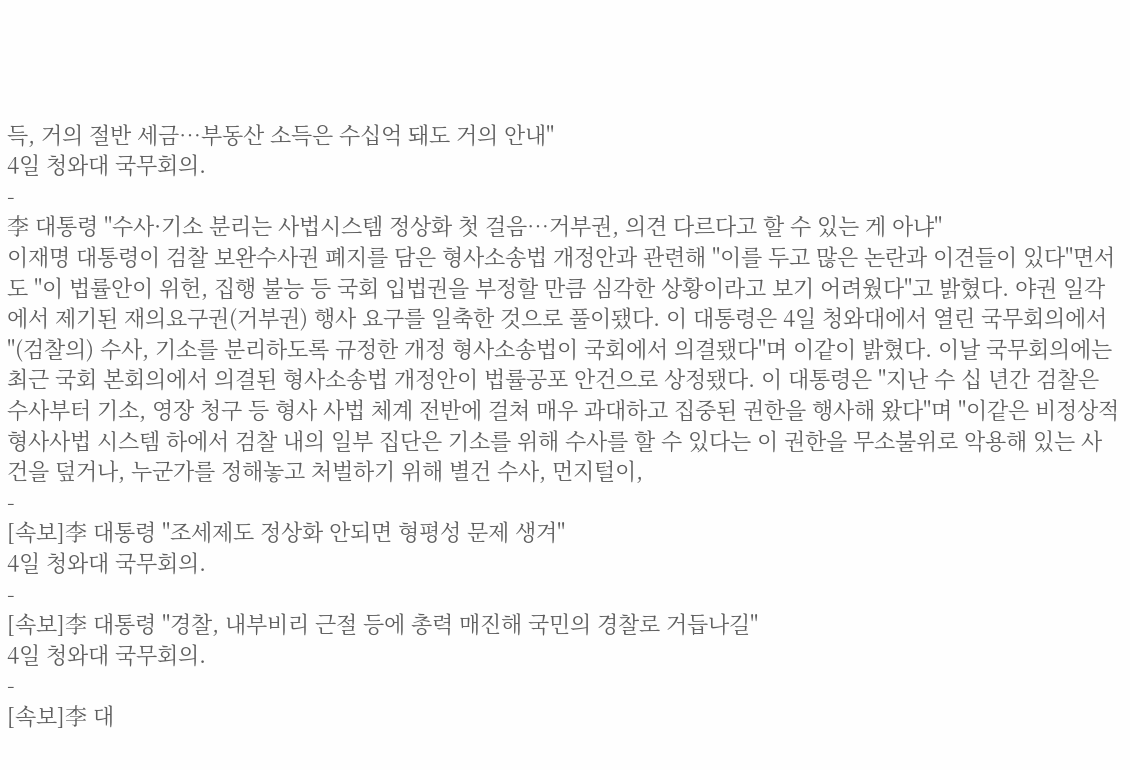득, 거의 절반 세금…부동산 소득은 수십억 돼도 거의 안내"
4일 청와대 국무회의.
-
李 대통령 "수사·기소 분리는 사법시스템 정상화 첫 걸음…거부권, 의견 다르다고 할 수 있는 게 아냐"
이재명 대통령이 검찰 보완수사권 폐지를 담은 형사소송법 개정안과 관련해 "이를 두고 많은 논란과 이견들이 있다"면서도 "이 법률안이 위헌, 집행 불능 등 국회 입법권을 부정할 만큼 심각한 상황이라고 보기 어려웠다"고 밝혔다. 야권 일각에서 제기된 재의요구권(거부권) 행사 요구를 일축한 것으로 풀이됐다. 이 대통령은 4일 청와대에서 열린 국무회의에서 "(검찰의) 수사, 기소를 분리하도록 규정한 개정 형사소송법이 국회에서 의결됐다"며 이같이 밝혔다. 이날 국무회의에는 최근 국회 본회의에서 의결된 형사소송법 개정안이 법률공포 안건으로 상정됐다. 이 대통령은 "지난 수 십 년간 검찰은 수사부터 기소, 영장 청구 등 형사 사법 체계 전반에 걸쳐 매우 과대하고 집중된 권한을 행사해 왔다"며 "이같은 비정상적 형사사법 시스템 하에서 검찰 내의 일부 집단은 기소를 위해 수사를 할 수 있다는 이 권한을 무소불위로 악용해 있는 사건을 덮거나, 누군가를 정해놓고 처벌하기 위해 별건 수사, 먼지털이,
-
[속보]李 대통령 "조세제도 정상화 안되면 형평성 문제 생겨"
4일 청와대 국무회의.
-
[속보]李 대통령 "경찰, 내부비리 근절 등에 총력 매진해 국민의 경찰로 거듭나길"
4일 청와대 국무회의.
-
[속보]李 대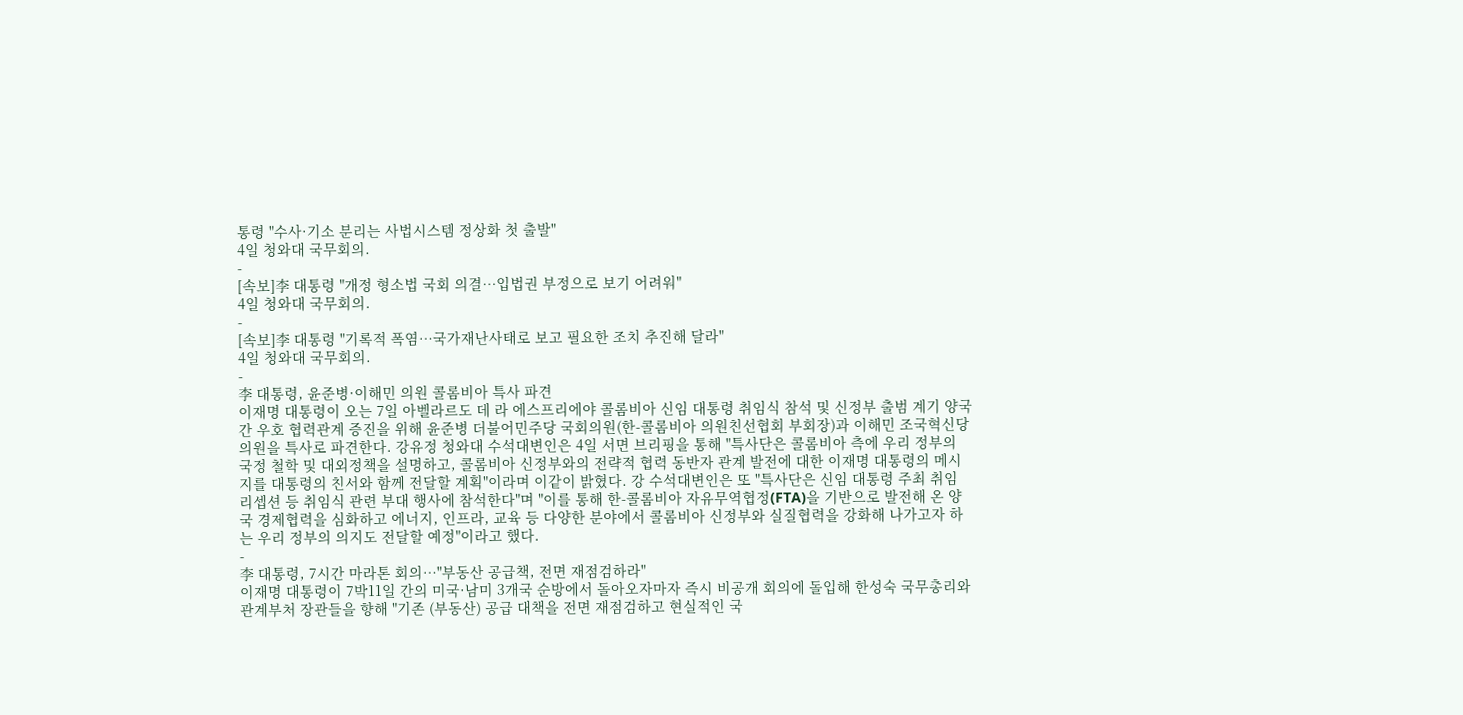통령 "수사·기소 분리는 사법시스템 정상화 첫 출발"
4일 청와대 국무회의.
-
[속보]李 대통령 "개정 형소법 국회 의결…입법권 부정으로 보기 어려워"
4일 청와대 국무회의.
-
[속보]李 대통령 "기록적 폭염…국가재난사태로 보고 필요한 조치 추진해 달라"
4일 청와대 국무회의.
-
李 대통령, 윤준병·이해민 의원 콜롬비아 특사 파견
이재명 대통령이 오는 7일 아벨라르도 데 라 에스프리에야 콜롬비아 신임 대통령 취임식 참석 및 신정부 출범 계기 양국 간 우호 협력관계 증진을 위해 윤준병 더불어민주당 국회의원(한-콜롬비아 의원친선협회 부회장)과 이해민 조국혁신당 의원을 특사로 파견한다. 강유정 청와대 수석대변인은 4일 서면 브리핑을 통해 "특사단은 콜롬비아 측에 우리 정부의 국정 철학 및 대외정책을 설명하고, 콜롬비아 신정부와의 전략적 협력 동반자 관계 발전에 대한 이재명 대통령의 메시지를 대통령의 친서와 함께 전달할 계획"이라며 이같이 밝혔다. 강 수석대변인은 또 "특사단은 신임 대통령 주최 취임 리셉션 등 취임식 관련 부대 행사에 참석한다"며 "이를 통해 한-콜롬비아 자유무역협정(FTA)을 기반으로 발전해 온 양국 경제협력을 심화하고 에너지, 인프라, 교육 등 다양한 분야에서 콜롬비아 신정부와 실질협력을 강화해 나가고자 하는 우리 정부의 의지도 전달할 예정"이라고 했다.
-
李 대통령, 7시간 마라톤 회의…"부동산 공급책, 전면 재점검하라"
이재명 대통령이 7박11일 간의 미국·남미 3개국 순방에서 돌아오자마자 즉시 비공개 회의에 돌입해 한성숙 국무총리와 관계부처 장관들을 향해 "기존 (부동산) 공급 대책을 전면 재점검하고 현실적인 국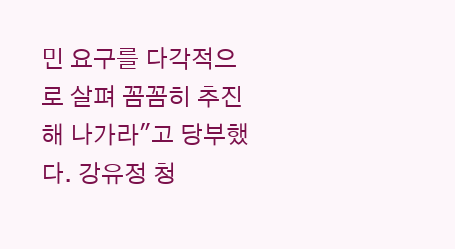민 요구를 다각적으로 살펴 꼼꼼히 추진해 나가라"고 당부했다. 강유정 청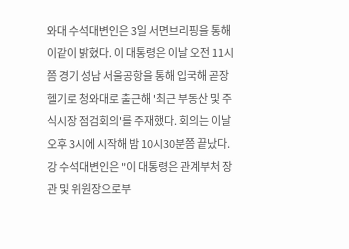와대 수석대변인은 3일 서면브리핑을 통해 이같이 밝혔다. 이 대통령은 이날 오전 11시쯤 경기 성남 서울공항을 통해 입국해 곧장 헬기로 청와대로 출근해 '최근 부동산 및 주식시장 점검회의'를 주재했다. 회의는 이날 오후 3시에 시작해 밤 10시30분쯤 끝났다. 강 수석대변인은 "이 대통령은 관계부처 장관 및 위원장으로부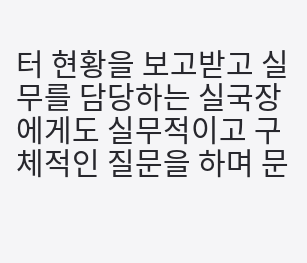터 현황을 보고받고 실무를 담당하는 실국장에게도 실무적이고 구체적인 질문을 하며 문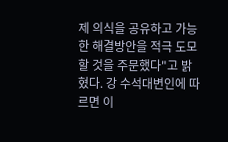제 의식을 공유하고 가능한 해결방안을 적극 도모할 것을 주문했다"고 밝혔다. 강 수석대변인에 따르면 이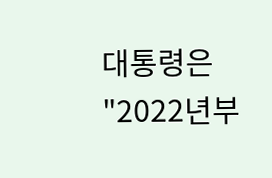대통령은 "2022년부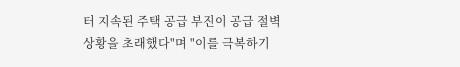터 지속된 주택 공급 부진이 공급 절벽 상황을 초래했다"며 "이를 극복하기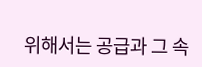위해서는 공급과 그 속